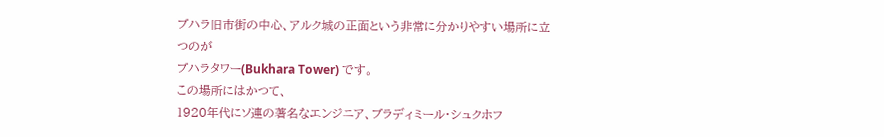ブハラ旧市街の中心、アルク城の正面という非常に分かりやすい場所に立つのが
ブハラタワー(Bukhara Tower) です。
この場所にはかつて、
1920年代にソ連の著名なエンジニア、ブラディミール・シュクホフ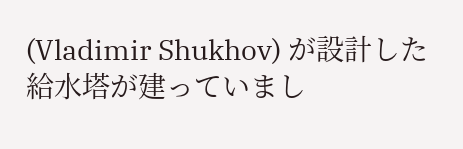(Vladimir Shukhov) が設計した
給水塔が建っていまし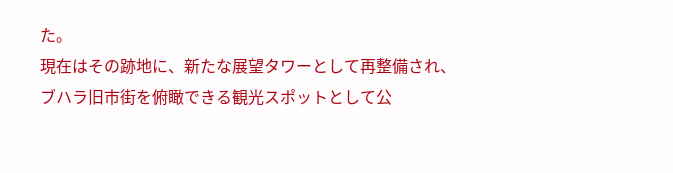た。
現在はその跡地に、新たな展望タワーとして再整備され、
ブハラ旧市街を俯瞰できる観光スポットとして公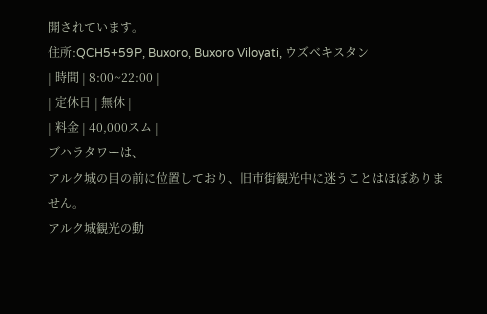開されています。
住所:QCH5+59P, Buxoro, Buxoro Viloyati, ウズベキスタン
| 時間 | 8:00~22:00 |
| 定休日 | 無休 |
| 料金 | 40,000スム |
ブハラタワーは、
アルク城の目の前に位置しており、旧市街観光中に迷うことはほぼありません。
アルク城観光の動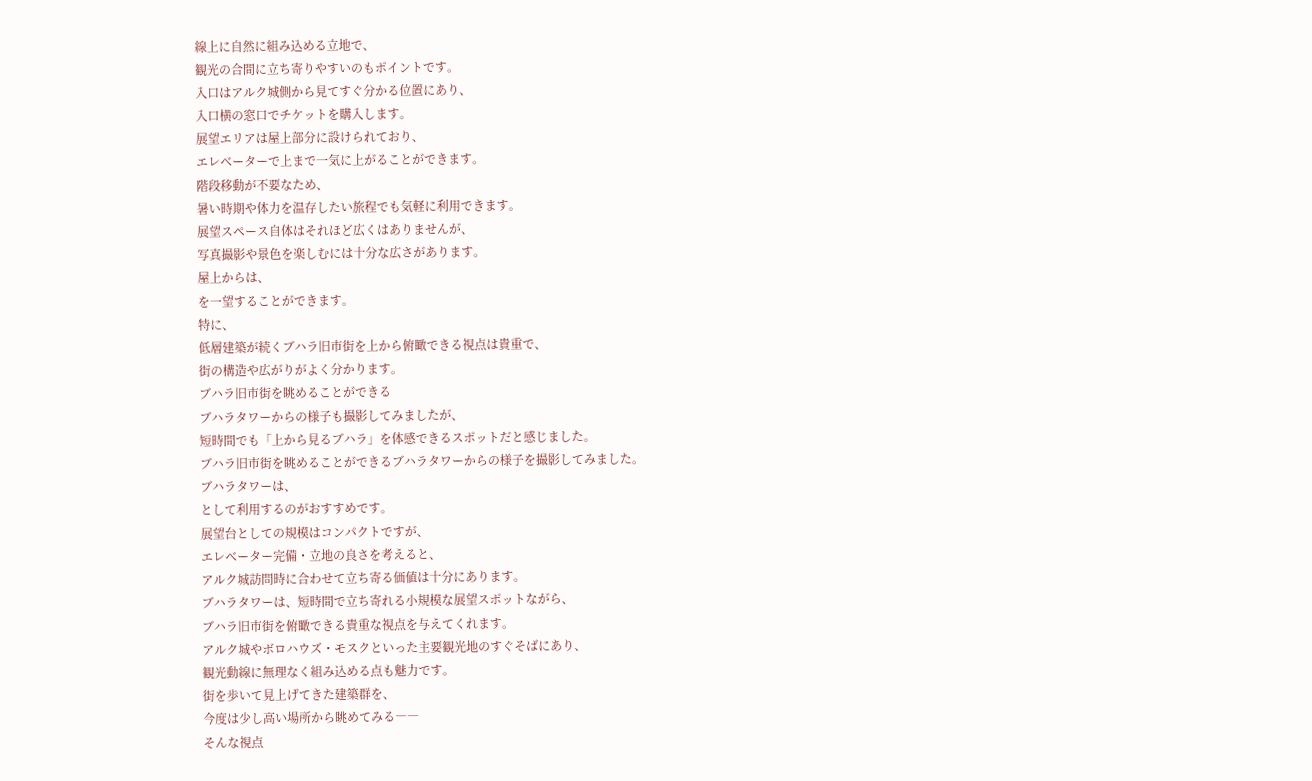線上に自然に組み込める立地で、
観光の合間に立ち寄りやすいのもポイントです。
入口はアルク城側から見てすぐ分かる位置にあり、
入口横の窓口でチケットを購入します。
展望エリアは屋上部分に設けられており、
エレベーターで上まで一気に上がることができます。
階段移動が不要なため、
暑い時期や体力を温存したい旅程でも気軽に利用できます。
展望スペース自体はそれほど広くはありませんが、
写真撮影や景色を楽しむには十分な広さがあります。
屋上からは、
を一望することができます。
特に、
低層建築が続くブハラ旧市街を上から俯瞰できる視点は貴重で、
街の構造や広がりがよく分かります。
ブハラ旧市街を眺めることができる
ブハラタワーからの様子も撮影してみましたが、
短時間でも「上から見るブハラ」を体感できるスポットだと感じました。
ブハラ旧市街を眺めることができるブハラタワーからの様子を撮影してみました。
ブハラタワーは、
として利用するのがおすすめです。
展望台としての規模はコンパクトですが、
エレベーター完備・立地の良さを考えると、
アルク城訪問時に合わせて立ち寄る価値は十分にあります。
ブハラタワーは、短時間で立ち寄れる小規模な展望スポットながら、
ブハラ旧市街を俯瞰できる貴重な視点を与えてくれます。
アルク城やボロハウズ・モスクといった主要観光地のすぐそばにあり、
観光動線に無理なく組み込める点も魅力です。
街を歩いて見上げてきた建築群を、
今度は少し高い場所から眺めてみる――
そんな視点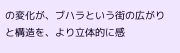の変化が、ブハラという街の広がりと構造を、より立体的に感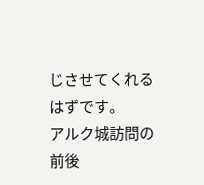じさせてくれるはずです。
アルク城訪問の前後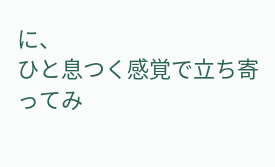に、
ひと息つく感覚で立ち寄ってみ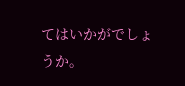てはいかがでしょうか。